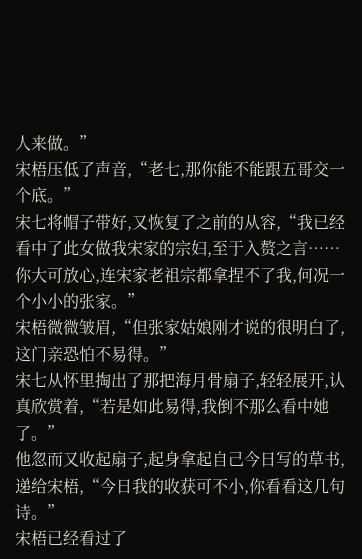人来做。”
宋梧压低了声音,“老七,那你能不能跟五哥交一个底。”
宋七将帽子带好,又恢复了之前的从容,“我已经看中了此女做我宋家的宗妇,至于入赘之言……你大可放心,连宋家老祖宗都拿捏不了我,何况一个小小的张家。”
宋梧微微皱眉,“但张家姑娘刚才说的很明白了,这门亲恐怕不易得。”
宋七从怀里掏出了那把海月骨扇子,轻轻展开,认真欣赏着,“若是如此易得,我倒不那么看中她了。”
他忽而又收起扇子,起身拿起自己今日写的草书,递给宋梧,“今日我的收获可不小,你看看这几句诗。”
宋梧已经看过了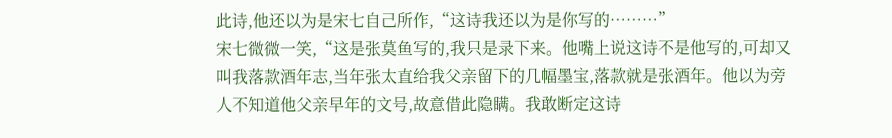此诗,他还以为是宋七自己所作,“这诗我还以为是你写的………”
宋七微微一笑,“这是张莫鱼写的,我只是录下来。他嘴上说这诗不是他写的,可却又叫我落款酒年志,当年张太直给我父亲留下的几幅墨宝,落款就是张酒年。他以为旁人不知道他父亲早年的文号,故意借此隐瞒。我敢断定这诗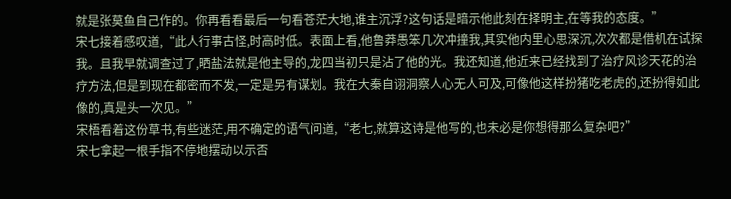就是张莫鱼自己作的。你再看看最后一句看苍茫大地,谁主沉浮?这句话是暗示他此刻在择明主,在等我的态度。”
宋七接着感叹道,“此人行事古怪,时高时低。表面上看,他鲁莽愚笨几次冲撞我,其实他内里心思深沉,次次都是借机在试探我。且我早就调查过了,晒盐法就是他主导的,龙四当初只是沾了他的光。我还知道,他近来已经找到了治疗风诊天花的治疗方法,但是到现在都密而不发,一定是另有谋划。我在大秦自诩洞察人心无人可及,可像他这样扮猪吃老虎的,还扮得如此像的,真是头一次见。”
宋梧看着这份草书,有些迷茫,用不确定的语气问道,“老七,就算这诗是他写的,也未必是你想得那么复杂吧?”
宋七拿起一根手指不停地摆动以示否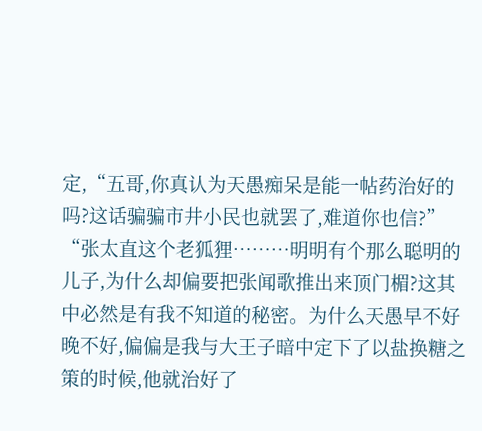定,“五哥,你真认为天愚痴呆是能一帖药治好的吗?这话骗骗市井小民也就罢了,难道你也信?”
“张太直这个老狐狸………明明有个那么聪明的儿子,为什么却偏要把张闻歌推出来顶门楣?这其中必然是有我不知道的秘密。为什么天愚早不好晚不好,偏偏是我与大王子暗中定下了以盐换糖之策的时候,他就治好了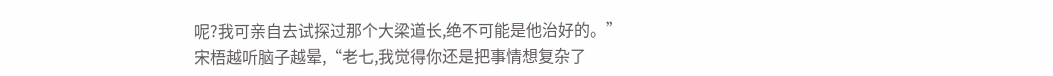呢?我可亲自去试探过那个大梁道长,绝不可能是他治好的。”
宋梧越听脑子越晕,“老七,我觉得你还是把事情想复杂了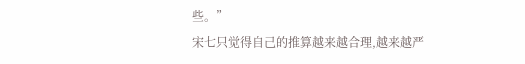些。”
宋七只觉得自己的推算越来越合理,越来越严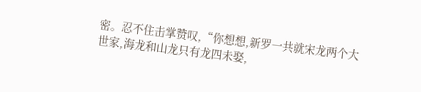密。忍不住击掌赞叹,“你想想,新罗一共就宋龙两个大世家,海龙和山龙只有龙四未娶,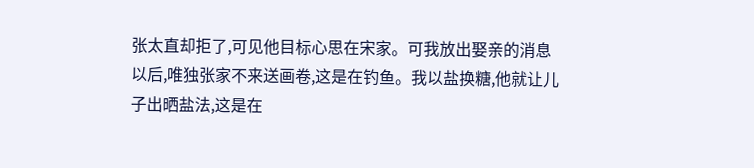张太直却拒了,可见他目标心思在宋家。可我放出娶亲的消息以后,唯独张家不来送画卷,这是在钓鱼。我以盐换糖,他就让儿子出晒盐法,这是在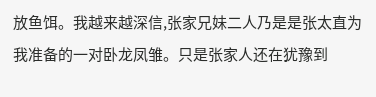放鱼饵。我越来越深信,张家兄妹二人乃是是张太直为我准备的一对卧龙凤雏。只是张家人还在犹豫到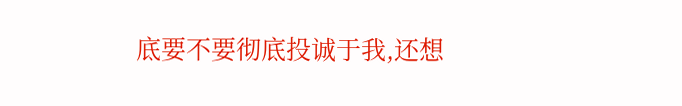底要不要彻底投诚于我,还想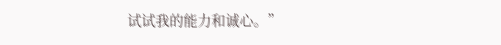试试我的能力和诚心。”